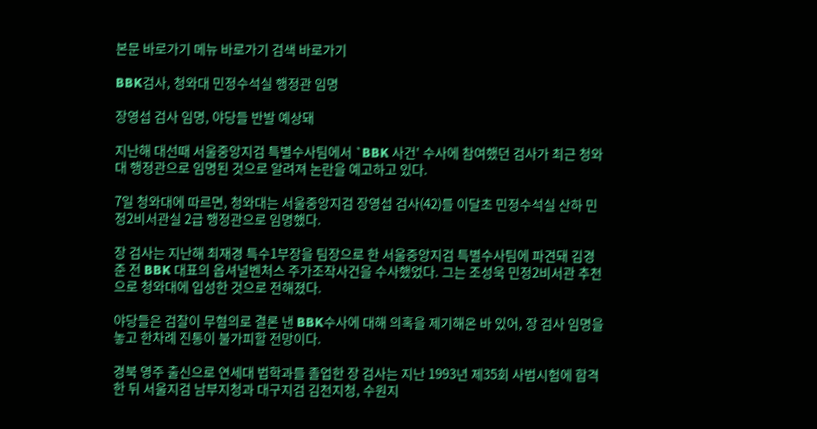본문 바로가기 메뉴 바로가기 검색 바로가기

BBK검사, 청와대 민정수석실 행정관 임명

장영섭 검사 임명, 야당들 반발 예상돼

지난해 대선때 서울중앙지검 특별수사팀에서 `BBK 사건' 수사에 참여했던 검사가 최근 청와대 행정관으로 임명된 것으로 알려져 논란을 예고하고 있다.

7일 청와대에 따르면, 청와대는 서울중앙지검 장영섭 검사(42)를 이달초 민정수석실 산하 민정2비서관실 2급 행정관으로 임명했다.

장 검사는 지난해 최재경 특수1부장을 팀장으로 한 서울중앙지검 특별수사팀에 파견돼 김경준 전 BBK 대표의 옵셔널벤처스 주가조작사건을 수사했었다. 그는 조성욱 민정2비서관 추천으로 청와대에 입성한 것으로 전해졌다.

야당들은 검찰이 무혐의로 결론 낸 BBK수사에 대해 의혹을 제기해온 바 있어, 장 검사 임명을 놓고 한차례 진통이 불가피할 전망이다.

경북 영주 출신으로 연세대 법학과를 졸업한 장 검사는 지난 1993년 제35회 사법시험에 합격한 뒤 서울지검 남부지청과 대구지검 김천지청, 수원지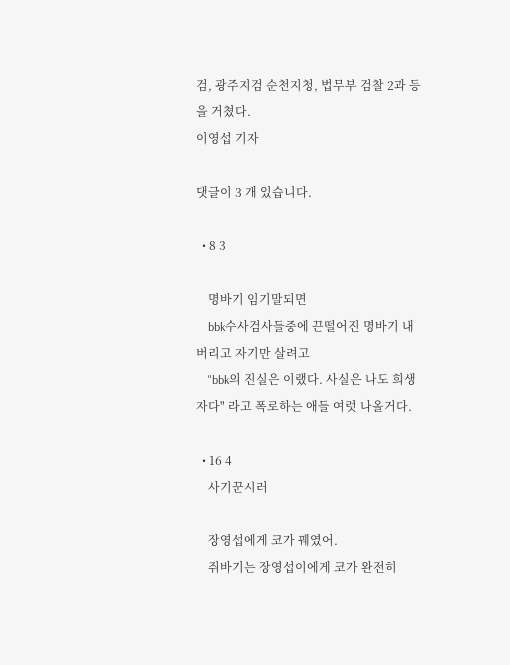검, 광주지검 순천지청, 법무부 검찰 2과 등을 거쳤다.
이영섭 기자

댓글이 3 개 있습니다.

  • 8 3

    명바기 임기말되면
    bbk수사검사들중에 끈떨어진 명바기 내버리고 자기만 살려고
    "bbk의 진실은 이랬다. 사실은 나도 희생자다" 라고 폭로하는 애들 여럿 나올거다.

  • 16 4
    사기꾼시러

    장영섭에게 코가 꿰였어.
    쥐바기는 장영섭이에게 코가 완전히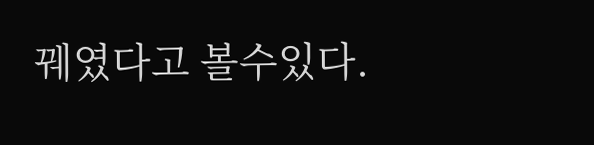꿰였다고 볼수있다.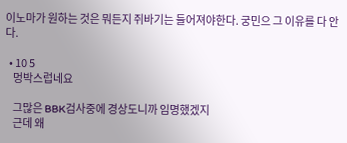이노마가 원하는 것은 뭐든지 쥐바기는 들어져야한다. 궁민으 그 이유를 다 안다.

  • 10 5
    멍박스럽네요

    그많은 BBK검사중에 경상도니까 임명했겠지
    근데 왜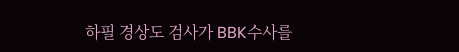하필 경상도 검사가 BBK수사를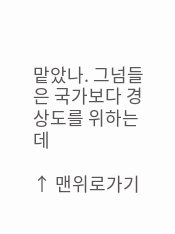맡았나. 그넘들은 국가보다 경상도를 위하는 데

↑ 맨위로가기